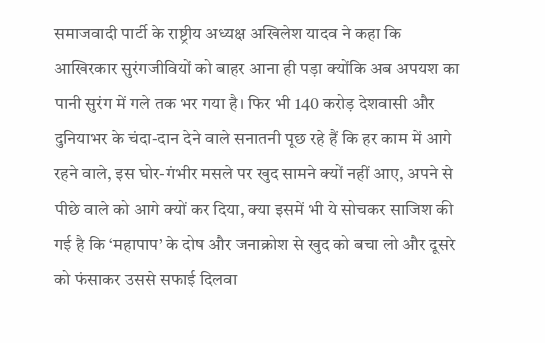समाजवादी पार्टी के राष्ट्रीय अध्यक्ष अखिलेश यादव ने कहा कि आखिरकार सुरंगजीवियों को बाहर आना ही पड़ा क्योंकि अब अपयश का पानी सुरंग में गले तक भर गया है। फिर भी 140 करोड़ देशवासी और दुनियाभर के चंदा-दान देने वाले सनातनी पूछ रहे हैं कि हर काम में आगे रहने वाले, इस घोर-गंभीर मसले पर खुद सामने क्यों नहीं आए, अपने से पीछे वाले को आगे क्यों कर दिया, क्या इसमें भी ये सोचकर साजिश की गई है कि ‘महापाप’ के दोष और जनाक्रोश से खुद को बचा लो और दूसरे को फंसाकर उससे सफाई दिलवा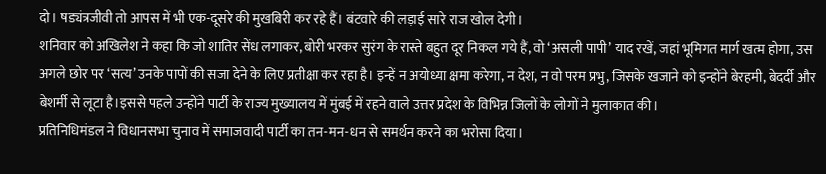दो। षड्यंत्रजीवी तो आपस में भी एक-दूसरे की मुखबिरी कर रहे हैं। बंटवारे की लड़ाई सारे राज खोल देगी।
शनिवार को अखिलेश ने कहा कि जो शातिर सेंध लगाकर, बोरी भरकर सुरंग के रास्ते बहुत दूर निकल गये हैं, वो ‘असली पापी’ याद रखें, जहां भूमिगत मार्ग खत्म होगा, उस अगले छोर पर ‘सत्य’ उनके पापों की सजा देने के लिए प्रतीक्षा कर रहा है। इन्हें न अयोध्या क्षमा करेगा, न देश, न वो परम प्रभु, जिसके खजाने को इन्होंने बेरहमी, बेदर्दी और बेशर्मी से लूटा है।इससे पहले उन्होंने पार्टी के राज्य मुख्यालय में मुंबई में रहने वाले उत्तर प्रदेश के विभिन्न जिलों के लोगों ने मुलाकात की।
प्रतिनिधिमंडल ने विधानसभा चुनाव में समाजवादी पार्टी का तन-मन-धन से समर्थन करने का भरोसा दिया।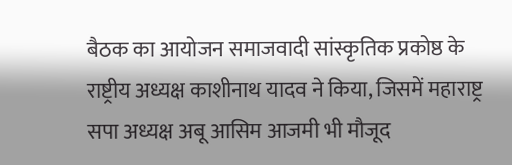बैठक का आयोजन समाजवादी सांस्कृतिक प्रकोष्ठ के राष्ट्रीय अध्यक्ष काशीनाथ यादव ने किया, जिसमें महाराष्ट्र सपा अध्यक्ष अबू आसिम आजमी भी मौजूद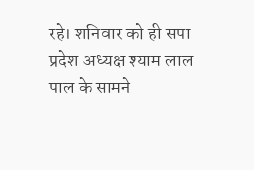रहे। शनिवार को ही सपा प्रदेश अध्यक्ष श्याम लाल पाल के सामने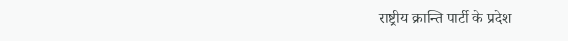राष्ट्रीय क्रान्ति पार्टी के प्रदेश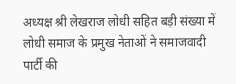अध्यक्ष श्री लेखराज लोधी सहित बड़ी संख्या में लोधी समाज के प्रमुख नेताओं ने समाजवादी पार्टी की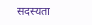सदस्यता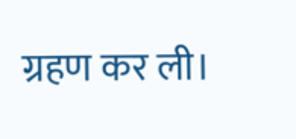ग्रहण कर ली।